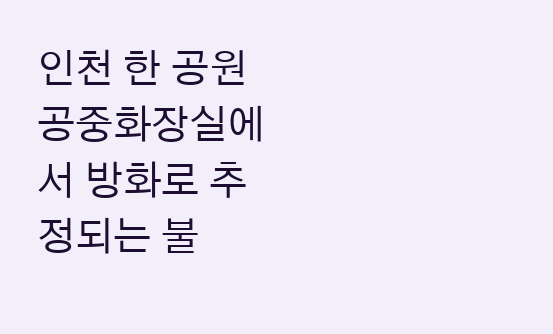인천 한 공원 공중화장실에서 방화로 추정되는 불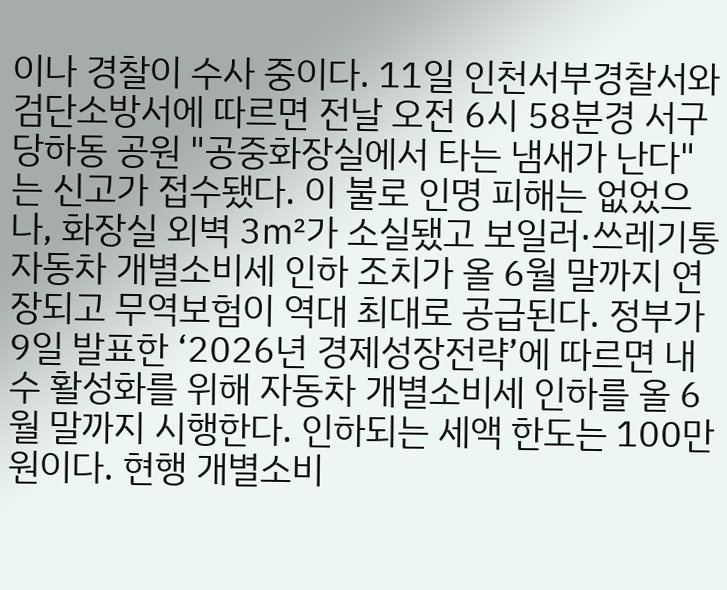이나 경찰이 수사 중이다. 11일 인천서부경찰서와 검단소방서에 따르면 전날 오전 6시 58분경 서구 당하동 공원 "공중화장실에서 타는 냄새가 난다"는 신고가 접수됐다. 이 불로 인명 피해는 없었으나, 화장실 외벽 3㎡가 소실됐고 보일러·쓰레기통
자동차 개별소비세 인하 조치가 올 6월 말까지 연장되고 무역보험이 역대 최대로 공급된다. 정부가 9일 발표한 ‘2026년 경제성장전략’에 따르면 내수 활성화를 위해 자동차 개별소비세 인하를 올 6월 말까지 시행한다. 인하되는 세액 한도는 100만원이다. 현행 개별소비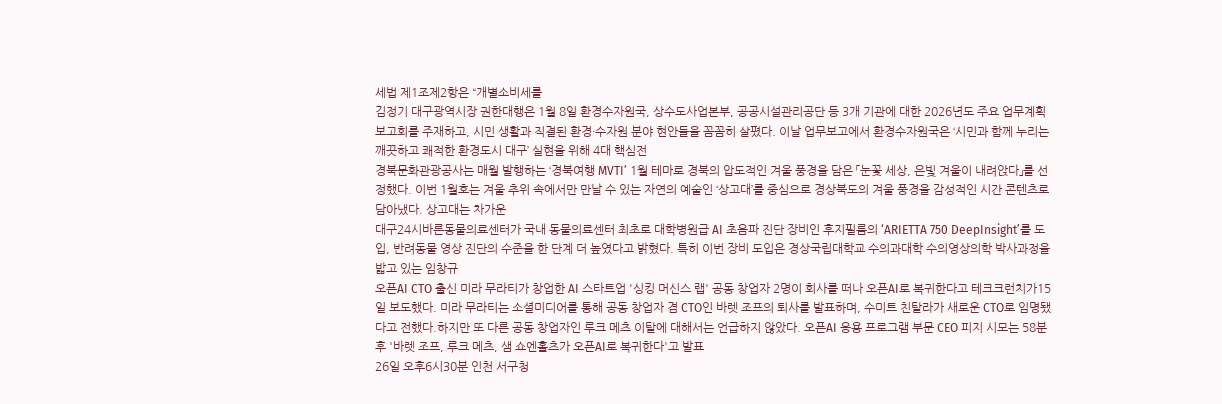세법 제1조제2항은 “개별소비세를
김정기 대구광역시장 권한대행은 1월 8일 환경수자원국, 상수도사업본부, 공공시설관리공단 등 3개 기관에 대한 2026년도 주요 업무계획 보고회를 주재하고, 시민 생활과 직결된 환경·수자원 분야 현안들을 꼼꼼히 살폈다. 이날 업무보고에서 환경수자원국은 ‘시민과 함께 누리는 깨끗하고 쾌적한 환경도시 대구’ 실현을 위해 4대 핵심전
경북문화관광공사는 매월 발행하는 ‘경북여행 MVTI’ 1월 테마로 경북의 압도적인 겨울 풍경을 담은 「눈꽃 세상, 은빛 겨울이 내려앉다」를 선정했다. 이번 1월호는 겨울 추위 속에서만 만날 수 있는 자연의 예술인 ‘상고대’를 중심으로 경상북도의 겨울 풍경을 감성적인 시간 콘텐츠로 담아냈다. 상고대는 차가운
대구24시바른동물의료센터가 국내 동물의료센터 최초로 대학병원급 AI 초음파 진단 장비인 후지필름의 ‘ARIETTA 750 DeepInsight’를 도입, 반려동물 영상 진단의 수준을 한 단계 더 높였다고 밝혔다. 특히 이번 장비 도입은 경상국립대학교 수의과대학 수의영상의학 박사과정을 밟고 있는 임창규
오픈AI CTO 출신 미라 무라티가 창업한 AI 스타트업 '싱킹 머신스 랩' 공동 창업자 2명이 회사를 떠나 오픈AI로 복귀한다고 테크크런치가15일 보도했다. 미라 무라티는 소셜미디어를 통해 공동 창업자 겸 CTO인 바렛 조프의 퇴사를 발표하며, 수미트 친탈라가 새로운 CTO로 임명됐다고 전했다.하지만 또 다른 공동 창업자인 루크 메츠 이탈에 대해서는 언급하지 않았다. 오픈AI 응용 프로그램 부문 CEO 피지 시모는 58분 후 '바렛 조프, 루크 메츠, 샘 쇼엔홀츠가 오픈AI로 복귀한다'고 발표
26일 오후6시30분 인천 서구청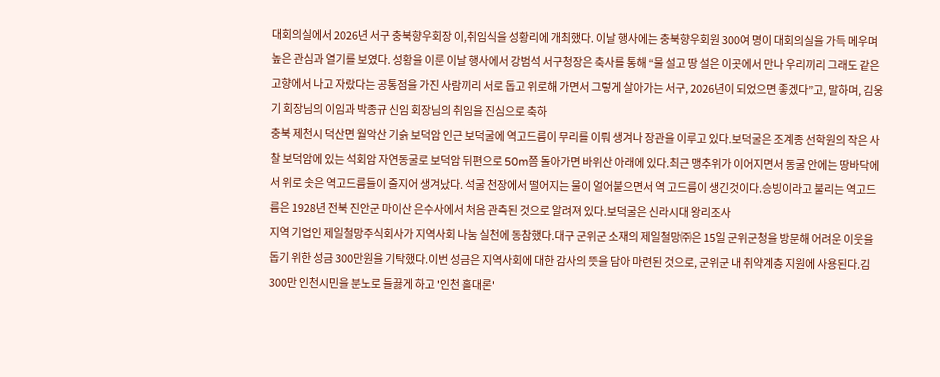대회의실에서 2026년 서구 충북향우회장 이,취임식을 성황리에 개최했다. 이날 행사에는 충북향우회원 300여 명이 대회의실을 가득 메우며 높은 관심과 열기를 보였다. 성황을 이룬 이날 행사에서 강범석 서구청장은 축사를 통해 “물 설고 땅 설은 이곳에서 만나 우리끼리 그래도 같은 고향에서 나고 자랐다는 공통점을 가진 사람끼리 서로 돕고 위로해 가면서 그렇게 살아가는 서구, 2026년이 되었으면 좋겠다”고, 말하며, 김웅기 회장님의 이임과 박종규 신임 회장님의 취임을 진심으로 축하
충북 제천시 덕산면 월악산 기슭 보덕암 인근 보덕굴에 역고드름이 무리를 이뤄 생겨나 장관을 이루고 있다.보덕굴은 조계종 선학원의 작은 사찰 보덕암에 있는 석회암 자연동굴로 보덕암 뒤편으로 50m쯤 돌아가면 바위산 아래에 있다.최근 맹추위가 이어지면서 동굴 안에는 땅바닥에서 위로 솟은 역고드름들이 줄지어 생겨났다. 석굴 천장에서 떨어지는 물이 얼어붙으면서 역 고드름이 생긴것이다.승빙이라고 불리는 역고드름은 1928년 전북 진안군 마이산 은수사에서 처음 관측된 것으로 알려져 있다.보덕굴은 신라시대 왕리조사
지역 기업인 제일철망주식회사가 지역사회 나눔 실천에 동참했다.대구 군위군 소재의 제일철망㈜은 15일 군위군청을 방문해 어려운 이웃을 돕기 위한 성금 300만원을 기탁했다.이번 성금은 지역사회에 대한 감사의 뜻을 담아 마련된 것으로, 군위군 내 취약계층 지원에 사용된다.김
300만 인천시민을 분노로 들끓게 하고 '인천 홀대론'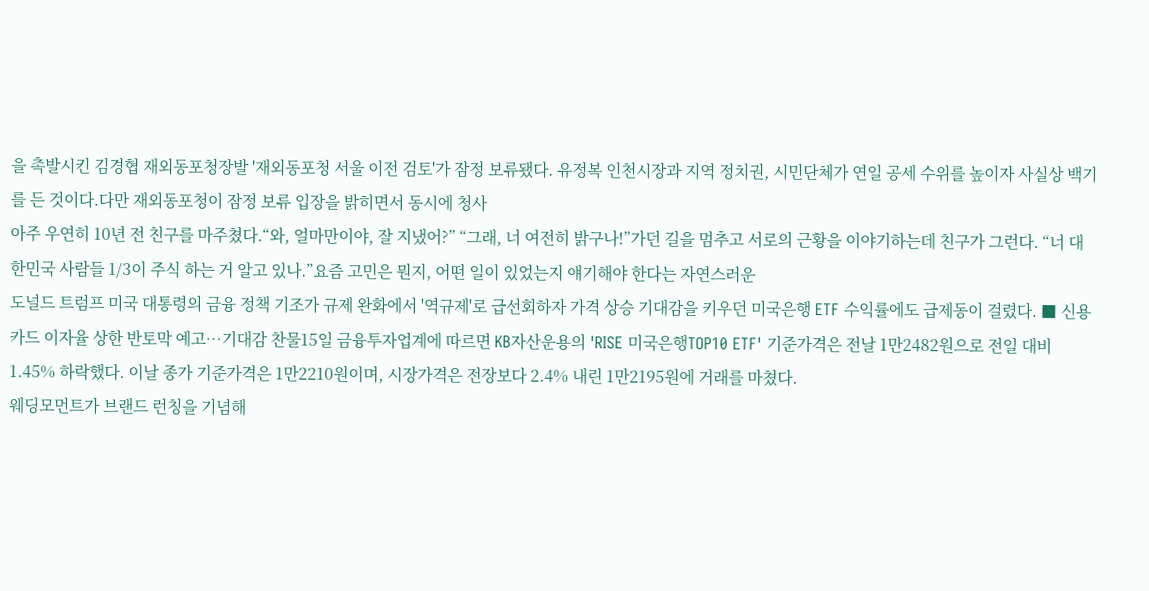을 촉발시킨 김경협 재외동포청장발 '재외동포청 서울 이전 검토'가 잠정 보류됐다. 유정복 인천시장과 지역 정치권, 시민단체가 연일 공세 수위를 높이자 사실상 백기를 든 것이다.다만 재외동포청이 잠정 보류 입장을 밝히면서 동시에 청사
아주 우연히 10년 전 친구를 마주쳤다.“와, 얼마만이야, 잘 지냈어?” “그래, 너 여전히 밝구나!”가던 길을 멈추고 서로의 근황을 이야기하는데 친구가 그런다. “너 대한민국 사람들 1/3이 주식 하는 거 알고 있나.”요즘 고민은 뭔지, 어떤 일이 있었는지 얘기해야 한다는 자연스러운
도널드 트럼프 미국 대통령의 금융 정책 기조가 규제 완화에서 '역규제'로 급선회하자 가격 상승 기대감을 키우던 미국은행 ETF 수익률에도 급제동이 걸렸다. ■ 신용카드 이자율 상한 반토막 예고…기대감 찬물15일 금융투자업계에 따르면 KB자산운용의 'RISE 미국은행TOP10 ETF' 기준가격은 전날 1만2482원으로 전일 대비 1.45% 하락했다. 이날 종가 기준가격은 1만2210원이며, 시장가격은 전장보다 2.4% 내린 1만2195원에 거래를 마쳤다.
웨딩모먼트가 브랜드 런칭을 기념해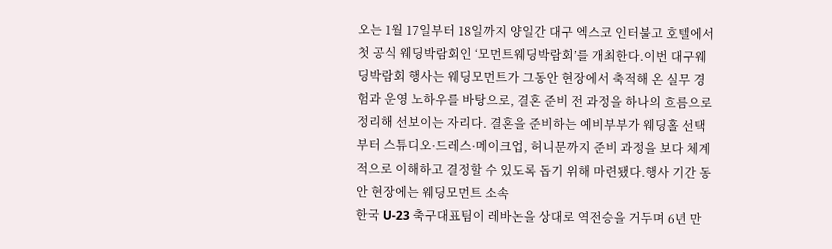오는 1월 17일부터 18일까지 양일간 대구 엑스코 인터불고 호텔에서 첫 공식 웨딩박람회인 ‘모먼트웨딩박람회’를 개최한다.이번 대구웨딩박람회 행사는 웨딩모먼트가 그동안 현장에서 축적해 온 실무 경험과 운영 노하우를 바탕으로, 결혼 준비 전 과정을 하나의 흐름으로 정리해 선보이는 자리다. 결혼을 준비하는 예비부부가 웨딩홀 선택부터 스튜디오·드레스·메이크업, 허니문까지 준비 과정을 보다 체계적으로 이해하고 결정할 수 있도록 돕기 위해 마련됐다.행사 기간 동안 현장에는 웨딩모먼트 소속
한국 U-23 축구대표팀이 레바논을 상대로 역전승을 거두며 6년 만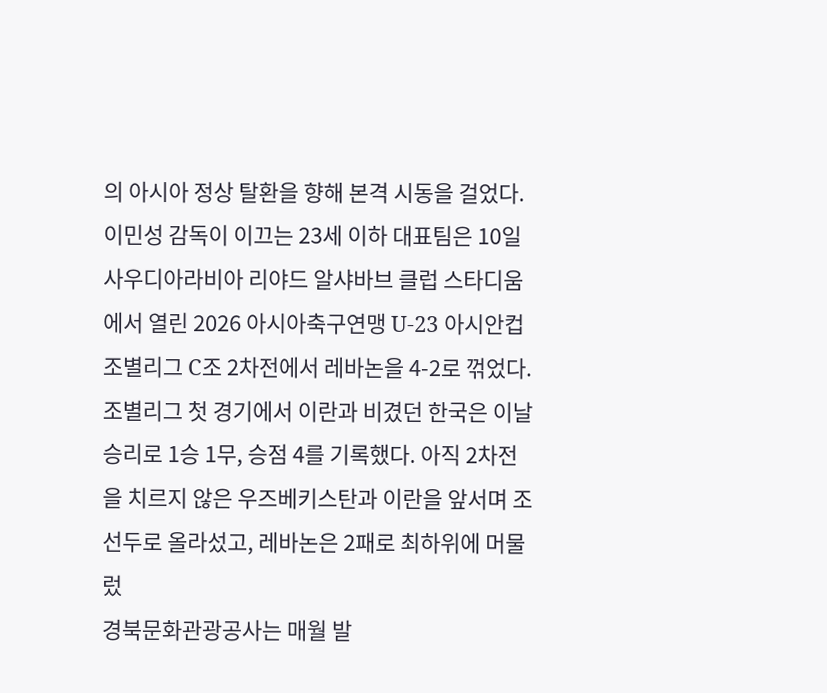의 아시아 정상 탈환을 향해 본격 시동을 걸었다.이민성 감독이 이끄는 23세 이하 대표팀은 10일 사우디아라비아 리야드 알샤바브 클럽 스타디움에서 열린 2026 아시아축구연맹 U-23 아시안컵 조별리그 C조 2차전에서 레바논을 4-2로 꺾었다.조별리그 첫 경기에서 이란과 비겼던 한국은 이날 승리로 1승 1무, 승점 4를 기록했다. 아직 2차전을 치르지 않은 우즈베키스탄과 이란을 앞서며 조 선두로 올라섰고, 레바논은 2패로 최하위에 머물렀
경북문화관광공사는 매월 발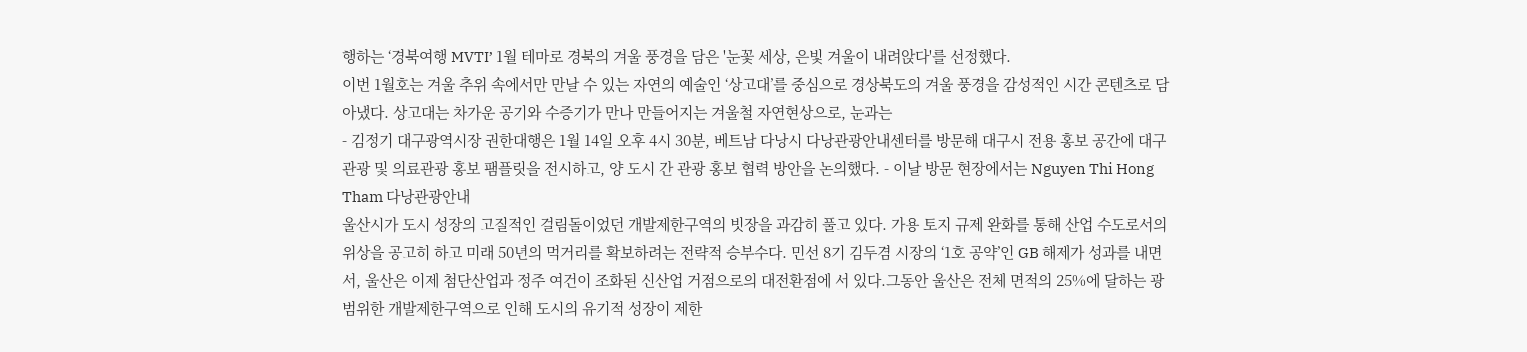행하는 ‘경북여행 MVTI’ 1월 테마로 경북의 겨울 풍경을 담은 '눈꽃 세상, 은빛 겨울이 내려앉다'를 선정했다.
이번 1월호는 겨울 추위 속에서만 만날 수 있는 자연의 예술인 ‘상고대’를 중심으로 경상북도의 겨울 풍경을 감성적인 시간 콘텐츠로 담아냈다. 상고대는 차가운 공기와 수증기가 만나 만들어지는 겨울철 자연현상으로, 눈과는
- 김정기 대구광역시장 권한대행은 1월 14일 오후 4시 30분, 베트남 다낭시 다낭관광안내센터를 방문해 대구시 전용 홍보 공간에 대구 관광 및 의료관광 홍보 팸플릿을 전시하고, 양 도시 간 관광 홍보 협력 방안을 논의했다. - 이날 방문 현장에서는 Nguyen Thi Hong Tham 다낭관광안내
울산시가 도시 성장의 고질적인 걸림돌이었던 개발제한구역의 빗장을 과감히 풀고 있다. 가용 토지 규제 완화를 통해 산업 수도로서의 위상을 공고히 하고 미래 50년의 먹거리를 확보하려는 전략적 승부수다. 민선 8기 김두겸 시장의 ‘1호 공약’인 GB 해제가 성과를 내면서, 울산은 이제 첨단산업과 정주 여건이 조화된 신산업 거점으로의 대전환점에 서 있다.그동안 울산은 전체 면적의 25%에 달하는 광범위한 개발제한구역으로 인해 도시의 유기적 성장이 제한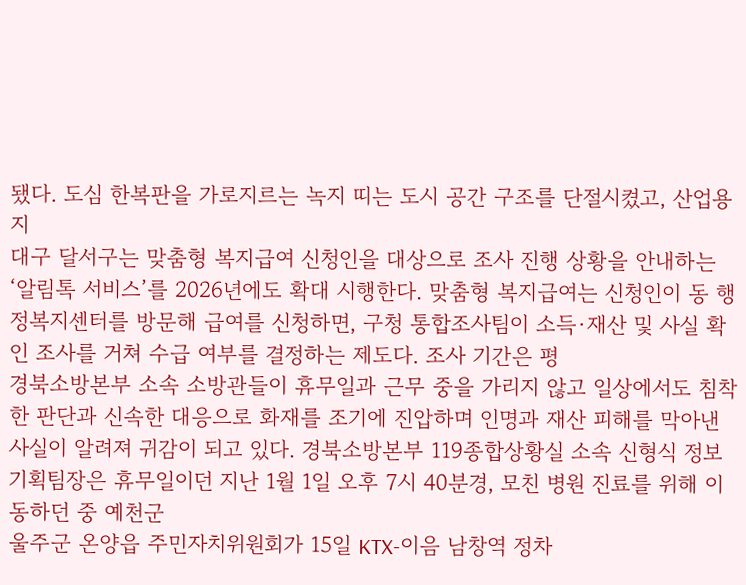됐다. 도심 한복판을 가로지르는 녹지 띠는 도시 공간 구조를 단절시켰고, 산업용지
대구 달서구는 맞춤형 복지급여 신청인을 대상으로 조사 진행 상황을 안내하는 ‘알림톡 서비스’를 2026년에도 확대 시행한다. 맞춤형 복지급여는 신청인이 동 행정복지센터를 방문해 급여를 신청하면, 구청 통합조사팀이 소득·재산 및 사실 확인 조사를 거쳐 수급 여부를 결정하는 제도다. 조사 기간은 평
경북소방본부 소속 소방관들이 휴무일과 근무 중을 가리지 않고 일상에서도 침착한 판단과 신속한 대응으로 화재를 조기에 진압하며 인명과 재산 피해를 막아낸 사실이 알려져 귀감이 되고 있다. 경북소방본부 119종합상황실 소속 신형식 정보기획팀장은 휴무일이던 지난 1월 1일 오후 7시 40분경, 모친 병원 진료를 위해 이동하던 중 예천군
울주군 온양읍 주민자치위원회가 15일 KTX-이음 남창역 정차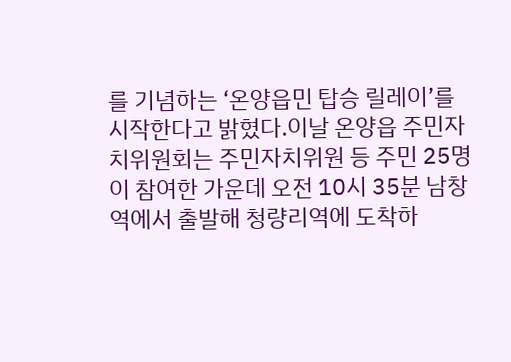를 기념하는 ‘온양읍민 탑승 릴레이’를 시작한다고 밝혔다.이날 온양읍 주민자치위원회는 주민자치위원 등 주민 25명이 참여한 가운데 오전 10시 35분 남창역에서 출발해 청량리역에 도착하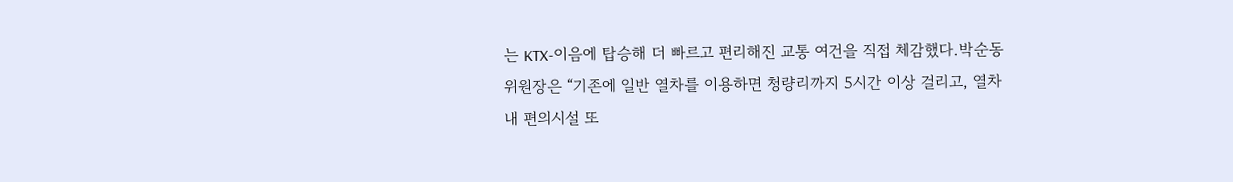는 KTX-이음에 탑승해 더 빠르고 편리해진 교통 여건을 직접 체감했다.박순동 위원장은 “기존에 일반 열차를 이용하면 청량리까지 5시간 이상 걸리고, 열차 내 편의시설 또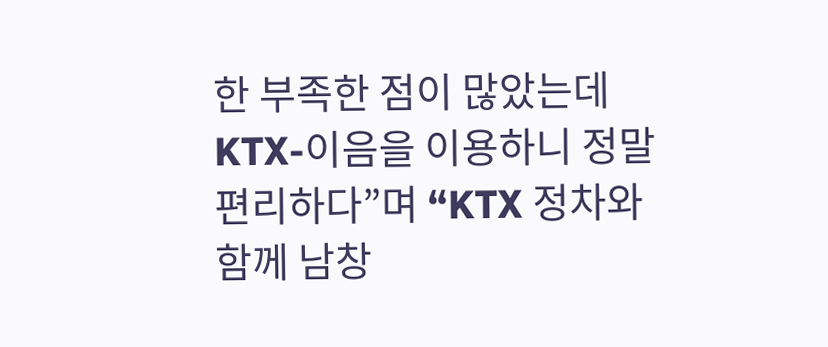한 부족한 점이 많았는데 KTX-이음을 이용하니 정말 편리하다”며 “KTX 정차와 함께 남창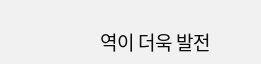역이 더욱 발전